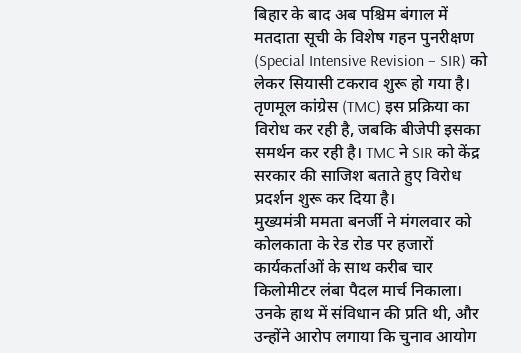बिहार के बाद अब पश्चिम बंगाल में मतदाता सूची के विशेष गहन पुनरीक्षण (Special Intensive Revision – SIR) को लेकर सियासी टकराव शुरू हो गया है। तृणमूल कांग्रेस (TMC) इस प्रक्रिया का विरोध कर रही है, जबकि बीजेपी इसका समर्थन कर रही है। TMC ने SIR को केंद्र सरकार की साजिश बताते हुए विरोध प्रदर्शन शुरू कर दिया है।
मुख्यमंत्री ममता बनर्जी ने मंगलवार को कोलकाता के रेड रोड पर हजारों कार्यकर्ताओं के साथ करीब चार किलोमीटर लंबा पैदल मार्च निकाला। उनके हाथ में संविधान की प्रति थी, और उन्होंने आरोप लगाया कि चुनाव आयोग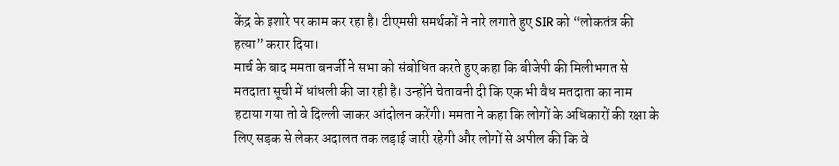केंद्र के इशारे पर काम कर रहा है। टीएमसी समर्थकों ने नारे लगाते हुए SIR को “लोकतंत्र की हत्या” करार दिया।
मार्च के बाद ममता बनर्जी ने सभा को संबोधित करते हुए कहा कि बीजेपी की मिलीभगत से मतदाता सूची में धांधली की जा रही है। उन्होंने चेतावनी दी कि एक भी वैध मतदाता का नाम हटाया गया तो वे दिल्ली जाकर आंदोलन करेंगी। ममता ने कहा कि लोगों के अधिकारों की रक्षा के लिए सड़क से लेकर अदालत तक लड़ाई जारी रहेगी और लोगों से अपील की कि वे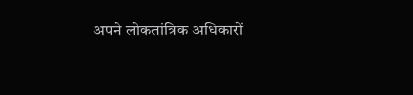अपने लोकतांत्रिक अधिकारों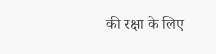की रक्षा के लिए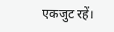एकजुट रहें।